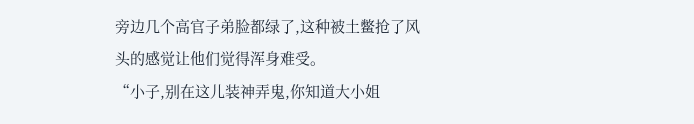旁边几个高官子弟脸都绿了,这种被土鳖抢了风头的感觉让他们觉得浑身难受。
“小子,别在这儿装神弄鬼,你知道大小姐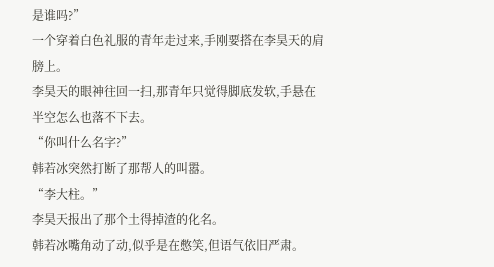是谁吗?”
一个穿着白色礼服的青年走过来,手刚要搭在李昊天的肩膀上。
李昊天的眼神往回一扫,那青年只觉得脚底发软,手悬在半空怎么也落不下去。
“你叫什么名字?”
韩若冰突然打断了那帮人的叫嚣。
“李大柱。”
李昊天报出了那个土得掉渣的化名。
韩若冰嘴角动了动,似乎是在憋笑,但语气依旧严肃。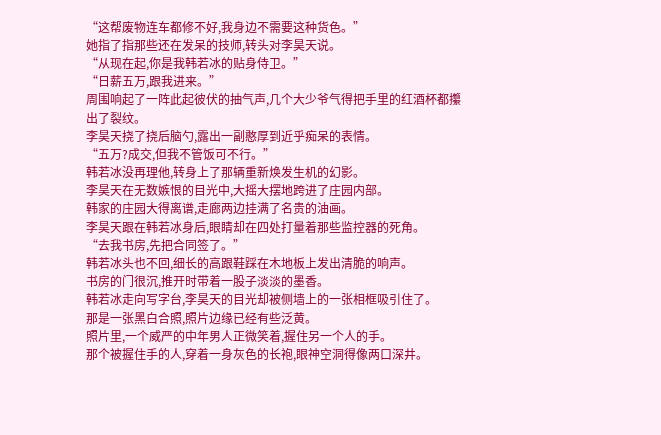“这帮废物连车都修不好,我身边不需要这种货色。”
她指了指那些还在发呆的技师,转头对李昊天说。
“从现在起,你是我韩若冰的贴身侍卫。”
“日薪五万,跟我进来。”
周围响起了一阵此起彼伏的抽气声,几个大少爷气得把手里的红酒杯都攥出了裂纹。
李昊天挠了挠后脑勺,露出一副憨厚到近乎痴呆的表情。
“五万?成交,但我不管饭可不行。”
韩若冰没再理他,转身上了那辆重新焕发生机的幻影。
李昊天在无数嫉恨的目光中,大摇大摆地跨进了庄园内部。
韩家的庄园大得离谱,走廊两边挂满了名贵的油画。
李昊天跟在韩若冰身后,眼睛却在四处打量着那些监控器的死角。
“去我书房,先把合同签了。”
韩若冰头也不回,细长的高跟鞋踩在木地板上发出清脆的响声。
书房的门很沉,推开时带着一股子淡淡的墨香。
韩若冰走向写字台,李昊天的目光却被侧墙上的一张相框吸引住了。
那是一张黑白合照,照片边缘已经有些泛黄。
照片里,一个威严的中年男人正微笑着,握住另一个人的手。
那个被握住手的人,穿着一身灰色的长袍,眼神空洞得像两口深井。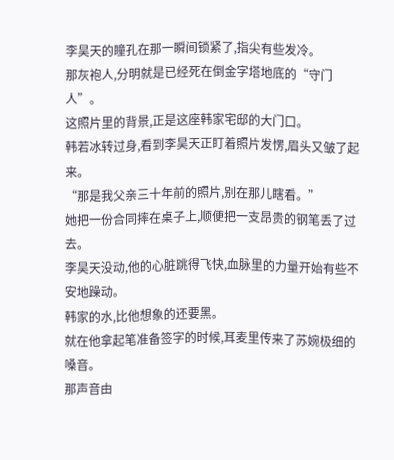李昊天的瞳孔在那一瞬间锁紧了,指尖有些发冷。
那灰袍人,分明就是已经死在倒金字塔地底的“守门人”。
这照片里的背景,正是这座韩家宅邸的大门口。
韩若冰转过身,看到李昊天正盯着照片发愣,眉头又皱了起来。
“那是我父亲三十年前的照片,别在那儿瞎看。”
她把一份合同摔在桌子上,顺便把一支昂贵的钢笔丢了过去。
李昊天没动,他的心脏跳得飞快,血脉里的力量开始有些不安地躁动。
韩家的水,比他想象的还要黑。
就在他拿起笔准备签字的时候,耳麦里传来了苏婉极细的嗓音。
那声音由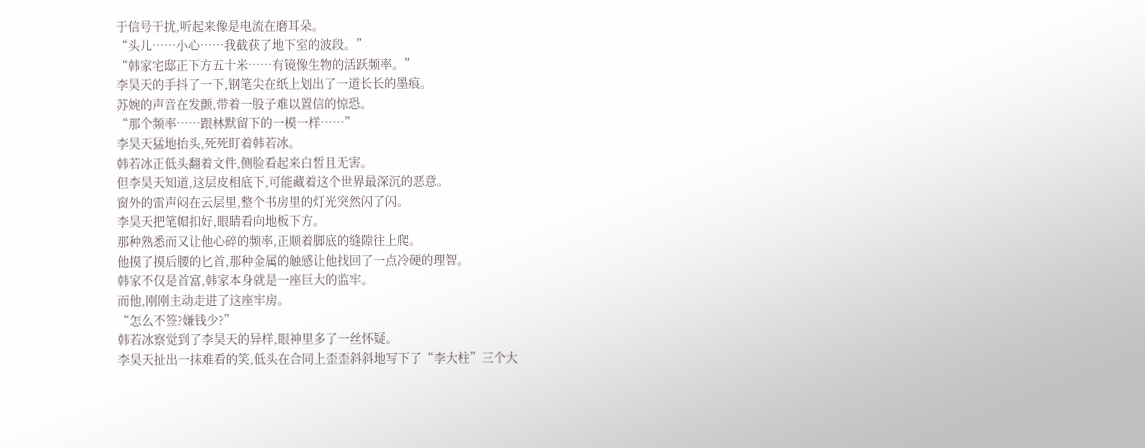于信号干扰,听起来像是电流在磨耳朵。
“头儿……小心……我截获了地下室的波段。”
“韩家宅邸正下方五十米……有镜像生物的活跃频率。”
李昊天的手抖了一下,钢笔尖在纸上划出了一道长长的墨痕。
苏婉的声音在发颤,带着一股子难以置信的惊恐。
“那个频率……跟林默留下的一模一样……”
李昊天猛地抬头,死死盯着韩若冰。
韩若冰正低头翻着文件,侧脸看起来白皙且无害。
但李昊天知道,这层皮相底下,可能藏着这个世界最深沉的恶意。
窗外的雷声闷在云层里,整个书房里的灯光突然闪了闪。
李昊天把笔帽扣好,眼睛看向地板下方。
那种熟悉而又让他心碎的频率,正顺着脚底的缝隙往上爬。
他摸了摸后腰的匕首,那种金属的触感让他找回了一点冷硬的理智。
韩家不仅是首富,韩家本身就是一座巨大的监牢。
而他,刚刚主动走进了这座牢房。
“怎么不签?嫌钱少?”
韩若冰察觉到了李昊天的异样,眼神里多了一丝怀疑。
李昊天扯出一抹难看的笑,低头在合同上歪歪斜斜地写下了“李大柱”三个大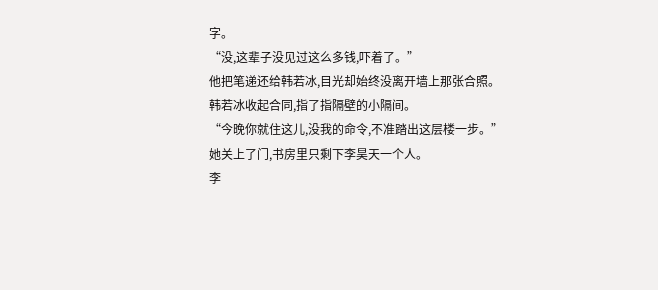字。
“没,这辈子没见过这么多钱,吓着了。”
他把笔递还给韩若冰,目光却始终没离开墙上那张合照。
韩若冰收起合同,指了指隔壁的小隔间。
“今晚你就住这儿,没我的命令,不准踏出这层楼一步。”
她关上了门,书房里只剩下李昊天一个人。
李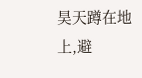昊天蹲在地上,避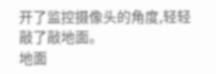开了监控摄像头的角度,轻轻敲了敲地面。
地面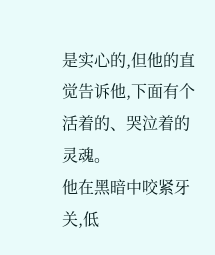是实心的,但他的直觉告诉他,下面有个活着的、哭泣着的灵魂。
他在黑暗中咬紧牙关,低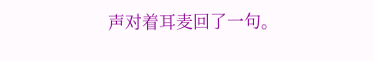声对着耳麦回了一句。